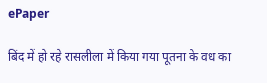ePaper

बिंद में हो रहे रासलीला में किया गया पूतना के वध का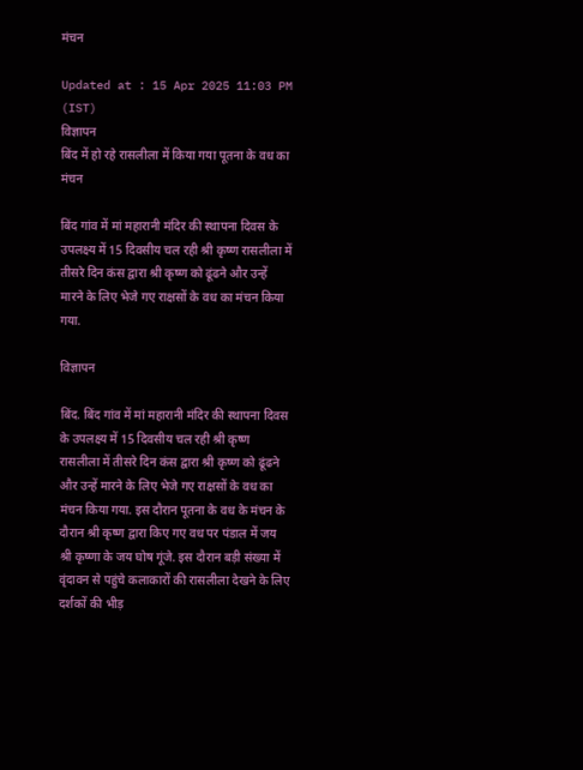मंचन

Updated at : 15 Apr 2025 11:03 PM (IST)
विज्ञापन
बिंद में हो रहे रासलीला में किया गया पूतना के वध का मंचन

बिंद गांव में मां महारानी मंदिर की स्थापना दिवस के उपलक्ष्य में 15 दिवसीय चल रही श्री कृष्ण रासलीला में तीसरे दिन कंस द्वारा श्री कृष्ण को ढूंढने और उन्हें मारने के लिए भेजे गए राक्षसों के वध का मंचन किया गया.

विज्ञापन

बिंद. बिंद गांव में मां महारानी मंदिर की स्थापना दिवस के उपलक्ष्य में 15 दिवसीय चल रही श्री कृष्ण रासलीला में तीसरे दिन कंस द्वारा श्री कृष्ण को ढूंढने और उन्हें मारने के लिए भेजे गए राक्षसों के वध का मंचन किया गया. इस दौरान पूतना के वध के मंचन के दौरान श्री कृष्ण द्वारा किए गए वध पर पंडाल में जय श्री कृष्णा के जय घोष गूंजे. इस दौरान बड़ी संख्या में वृंदावन से पहुंचे कलाकारों की रासलीला देखने के लिए दर्शकों की भीड़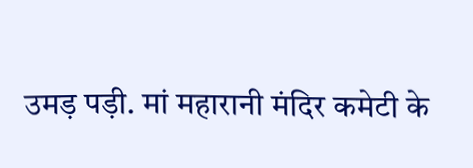उमड़ पड़ी. मां महारानी मंदिर कमेटी के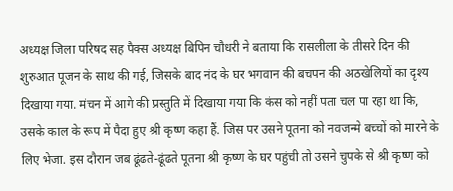अध्यक्ष जिला परिषद सह पैक्स अध्यक्ष बिपिन चौधरी ने बताया कि रासलीला के तीसरे दिन की शुरुआत पूजन के साथ की गई, जिसके बाद नंद के घर भगवान की बचपन की अठखेलियों का दृश्य दिखाया गया. मंचन में आगे की प्रस्तुति में दिखाया गया कि कंस को नहीं पता चल पा रहा था कि, उसके काल के रूप में पैदा हुए श्री कृष्ण कहा हैं. जिस पर उसने पूतना को नवजन्मे बच्चों को मारने के लिए भेजा. इस दौरान जब ढूंढते-ढूंढते पूतना श्री कृष्ण के घर पहुंची तो उसने चुपके से श्री कृष्ण को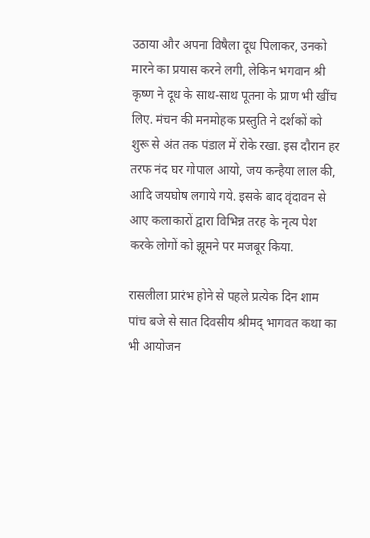उठाया और अपना विषैला दूध पिलाकर, उनको मारने का प्रयास करने लगी, लेकिन भगवान श्री कृष्ण ने दूध के साथ-साथ पूतना के प्राण भी खींच लिए. मंचन की मनमोहक प्रस्तुति ने दर्शकों को शुरू से अंत तक पंडाल में रोके रखा. इस दौरान हर तरफ नंद घर गोपाल आयो, जय कन्हैया लाल की, आदि जयघोष लगाये गये. इसके बाद वृंदावन से आए कलाकारों द्वारा विभिन्न तरह के नृत्य पेश करके लोगों को झूमने पर मजबूर किया.

रासलीला प्रारंभ होने से पहले प्रत्येक दिन शाम पांच बजे से सात दिवसीय श्रीमद् भागवत कथा का भी आयोजन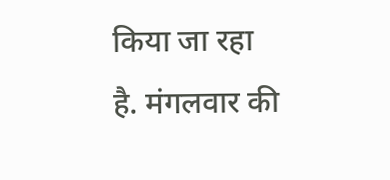किया जा रहा है. मंगलवार की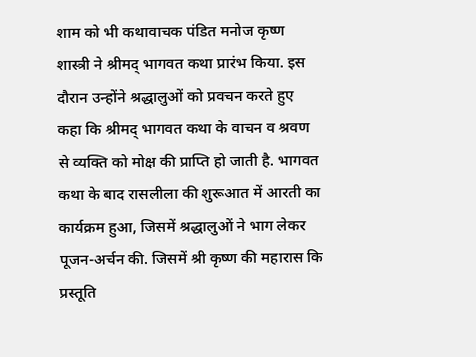शाम को भी कथावाचक पंडित मनोज कृष्ण शास्त्री ने श्रीमद् भागवत कथा प्रारंभ किया. इस दौरान उन्होंने श्रद्धालुओं को प्रवचन करते हुए कहा कि श्रीमद् भागवत कथा के वाचन व श्रवण से व्यक्ति को मोक्ष की प्राप्ति हो जाती है. भागवत कथा के बाद रासलीला की शुरूआत में आरती का कार्यक्रम हुआ, जिसमें श्रद्धालुओं ने भाग लेकर पूजन-अर्चन की. जिसमें श्री कृष्ण की महारास कि प्रस्तूति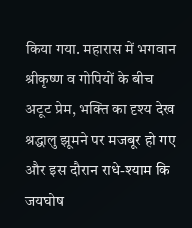किया गया. महारास में भगवान श्रीकृष्ण व गोपियों के बीच अटूट प्रेम, भक्ति का दृश्य देख श्रद्धालु झूमने पर मजबूर हो गए और इस दौरान राधे-श्याम कि जयघोष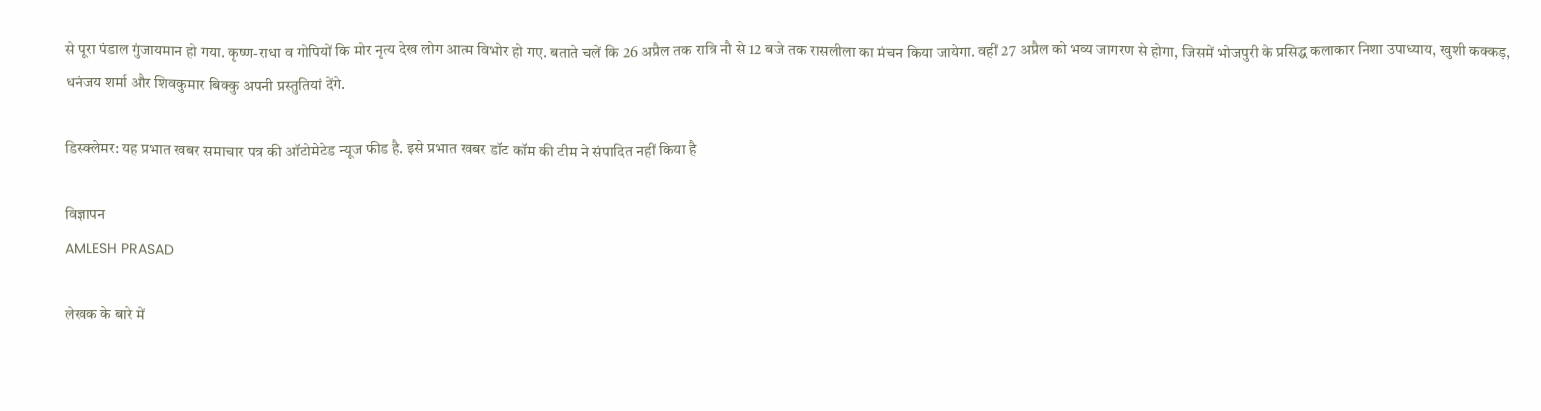से पूरा पंडाल गुंजायमान हो गया. कृष्ण-राधा व गोपियों कि मोर नृत्य देख लोग आत्म विभोर हो गए. बताते चलें कि 26 अप्रैल तक रात्रि नौ से 12 बजे तक रासलीला का मंचन किया जायेगा. वहीं 27 अप्रैल को भव्य जागरण से होगा, जिसमें भोजपुरी के प्रसिद्ध कलाकार निशा उपाध्याय, खुशी कक्कड़, धनंजय शर्मा और शिवकुमार बिक्कु अपनी प्रस्तुतियां देंगे.

डिस्क्लेमर: यह प्रभात खबर समाचार पत्र की ऑटोमेटेड न्यूज फीड है. इसे प्रभात खबर डॉट कॉम की टीम ने संपादित नहीं किया है

विज्ञापन
AMLESH PRASAD

लेखक के बारे में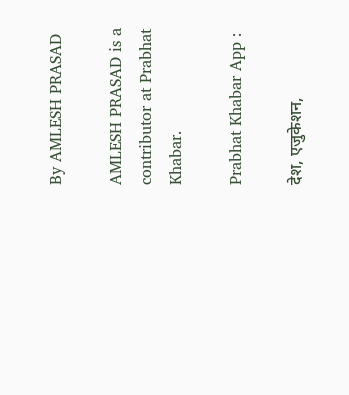By AMLESH PRASAD

AMLESH PRASAD is a contributor at Prabhat Khabar.

Prabhat Khabar App :

देश, एजुकेशन,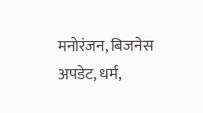मनोरंजन, बिजनेस अपडेट, धर्म,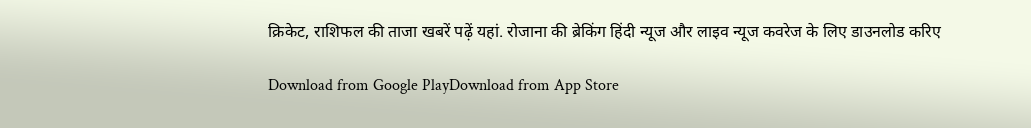क्रिकेट, राशिफल की ताजा खबरें पढ़ें यहां. रोजाना की ब्रेकिंग हिंदी न्यूज और लाइव न्यूज कवरेज के लिए डाउनलोड करिए

Download from Google PlayDownload from App Store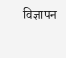विज्ञापन